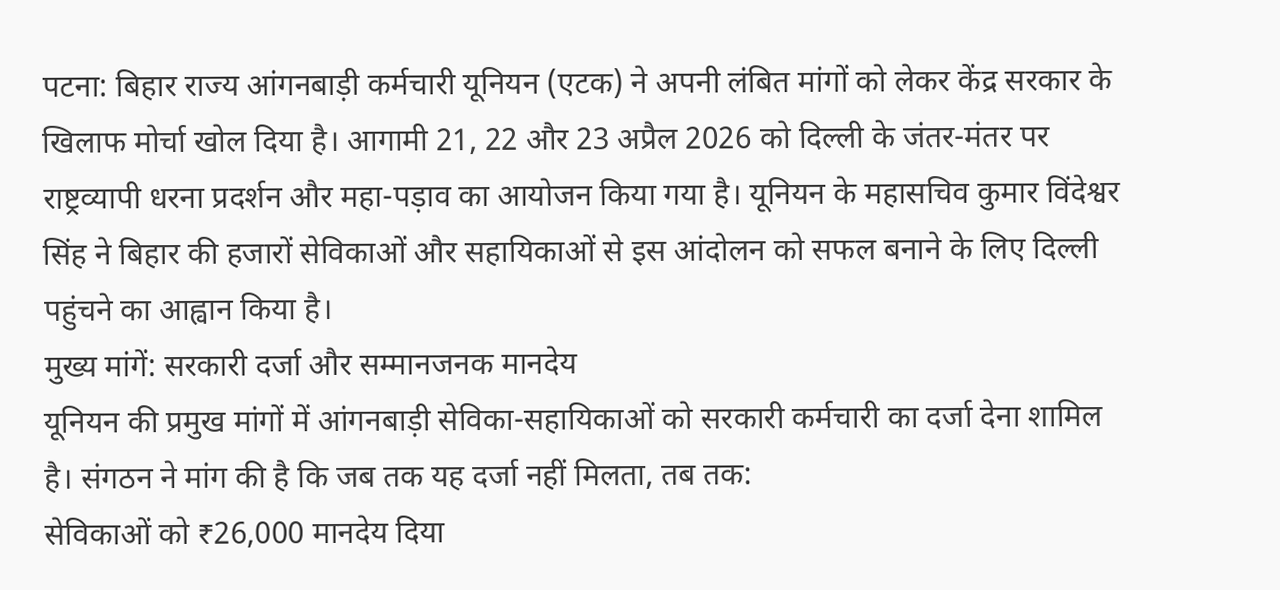पटना: बिहार राज्य आंगनबाड़ी कर्मचारी यूनियन (एटक) ने अपनी लंबित मांगों को लेकर केंद्र सरकार के खिलाफ मोर्चा खोल दिया है। आगामी 21, 22 और 23 अप्रैल 2026 को दिल्ली के जंतर-मंतर पर राष्ट्रव्यापी धरना प्रदर्शन और महा-पड़ाव का आयोजन किया गया है। यूनियन के महासचिव कुमार विंदेश्वर सिंह ने बिहार की हजारों सेविकाओं और सहायिकाओं से इस आंदोलन को सफल बनाने के लिए दिल्ली पहुंचने का आह्वान किया है।
मुख्य मांगें: सरकारी दर्जा और सम्मानजनक मानदेय
यूनियन की प्रमुख मांगों में आंगनबाड़ी सेविका-सहायिकाओं को सरकारी कर्मचारी का दर्जा देना शामिल है। संगठन ने मांग की है कि जब तक यह दर्जा नहीं मिलता, तब तक:
सेविकाओं को ₹26,000 मानदेय दिया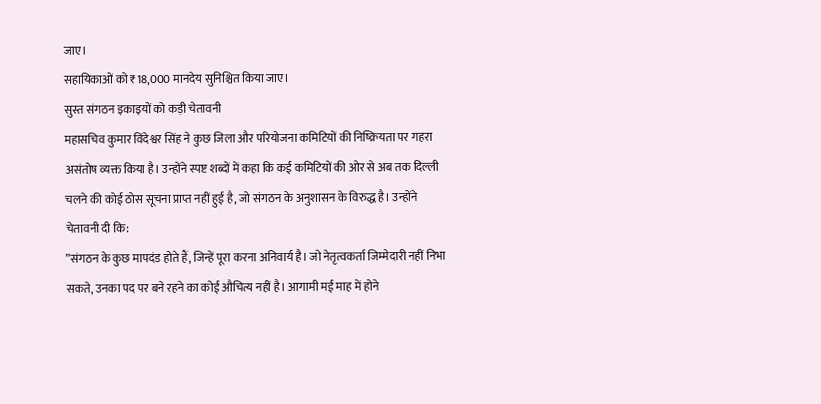जाए।
सहायिकाओं को ₹18,000 मानदेय सुनिश्चित किया जाए।
सुस्त संगठन इकाइयों को कड़ी चेतावनी
महासचिव कुमार विंदेश्वर सिंह ने कुछ जिला और परियोजना कमिटियों की निष्क्रियता पर गहरा असंतोष व्यक्त किया है। उन्होंने स्पष्ट शब्दों में कहा कि कई कमिटियों की ओर से अब तक दिल्ली चलने की कोई ठोस सूचना प्राप्त नहीं हुई है, जो संगठन के अनुशासन के विरुद्ध है। उन्होंने चेतावनी दी कि:
”संगठन के कुछ मापदंड होते हैं, जिन्हें पूरा करना अनिवार्य है। जो नेतृत्वकर्ता जिम्मेदारी नहीं निभा सकते, उनका पद पर बने रहने का कोई औचित्य नहीं है। आगामी मई माह में होने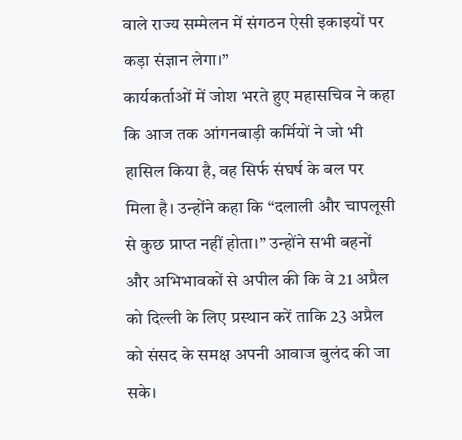वाले राज्य सम्मेलन में संगठन ऐसी इकाइयों पर कड़ा संज्ञान लेगा।”
कार्यकर्ताओं में जोश भरते हुए महासचिव ने कहा कि आज तक आंगनबाड़ी कर्मियों ने जो भी हासिल किया है, वह सिर्फ संघर्ष के बल पर मिला है। उन्होंने कहा कि “दलाली और चापलूसी से कुछ प्राप्त नहीं होता।” उन्होंने सभी बहनों और अभिभावकों से अपील की कि वे 21 अप्रैल को दिल्ली के लिए प्रस्थान करें ताकि 23 अप्रैल को संसद के समक्ष अपनी आवाज बुलंद की जा सके।